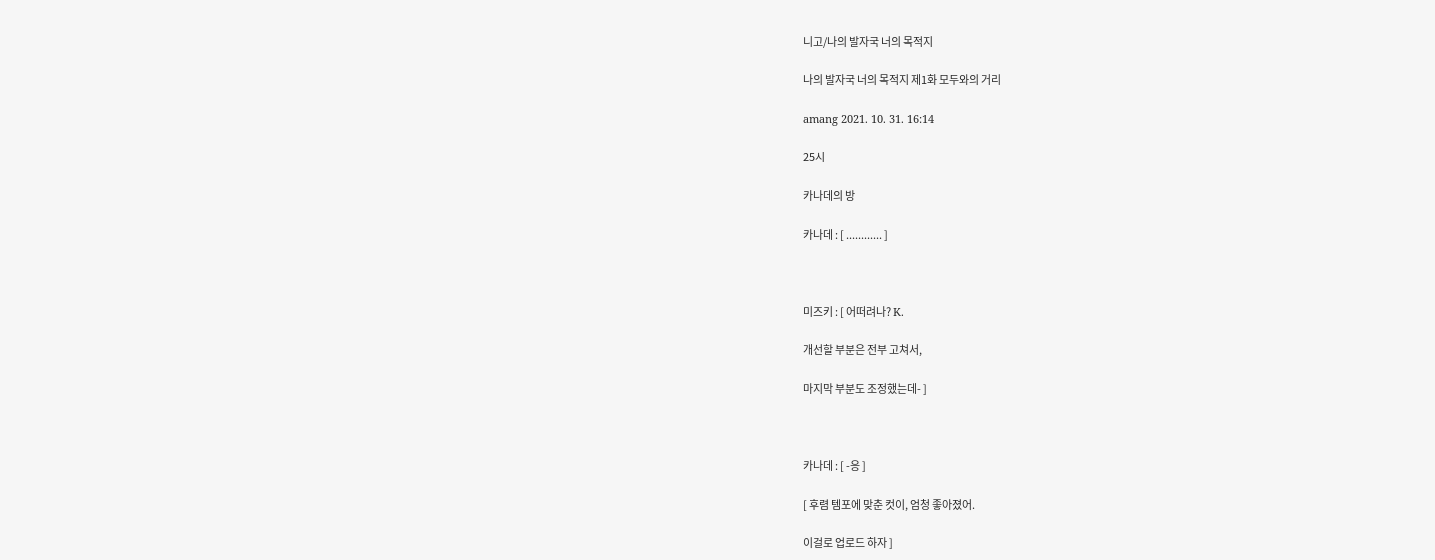니고/나의 발자국 너의 목적지

나의 발자국 너의 목적지 제1화 모두와의 거리

amang 2021. 10. 31. 16:14

25시

카나데의 방

카나데 : [ ............ ]



미즈키 : [ 어떠려나? K.

개선할 부분은 전부 고쳐서,

마지막 부분도 조정했는데- ]



카나데 : [ -응 ]

[ 후렴 템포에 맞춘 컷이, 엄청 좋아졌어.

이걸로 업로드 하자 ]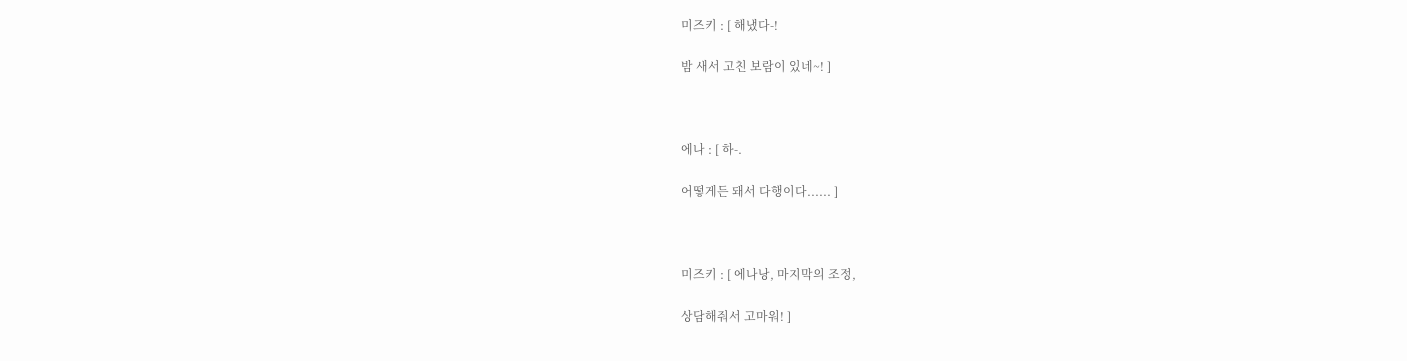미즈키 : [ 해냈다-!

밤 새서 고친 보람이 있네~! ]



에나 : [ 하-.

어떻게든 돼서 다행이다...... ]



미즈키 : [ 에나낭, 마지막의 조정,

상담해줘서 고마워! ]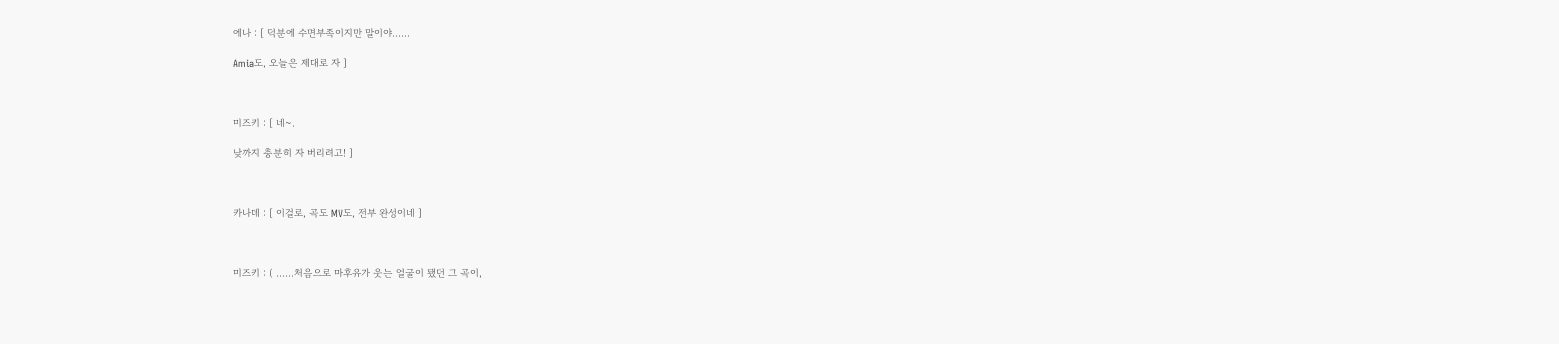에나 : [ 덕분에 수면부족이지만 말이야......

Amia도, 오늘은 제대로 자 ]



미즈키 : [ 네~.

낮까지 충분히 자 버리려고! ]



카나데 : [ 이걸로, 곡도 MV도, 전부 완성이네 ]



미즈키 : ( ......처음으로 마후유가 웃는 얼굴이 됐던 그 곡이,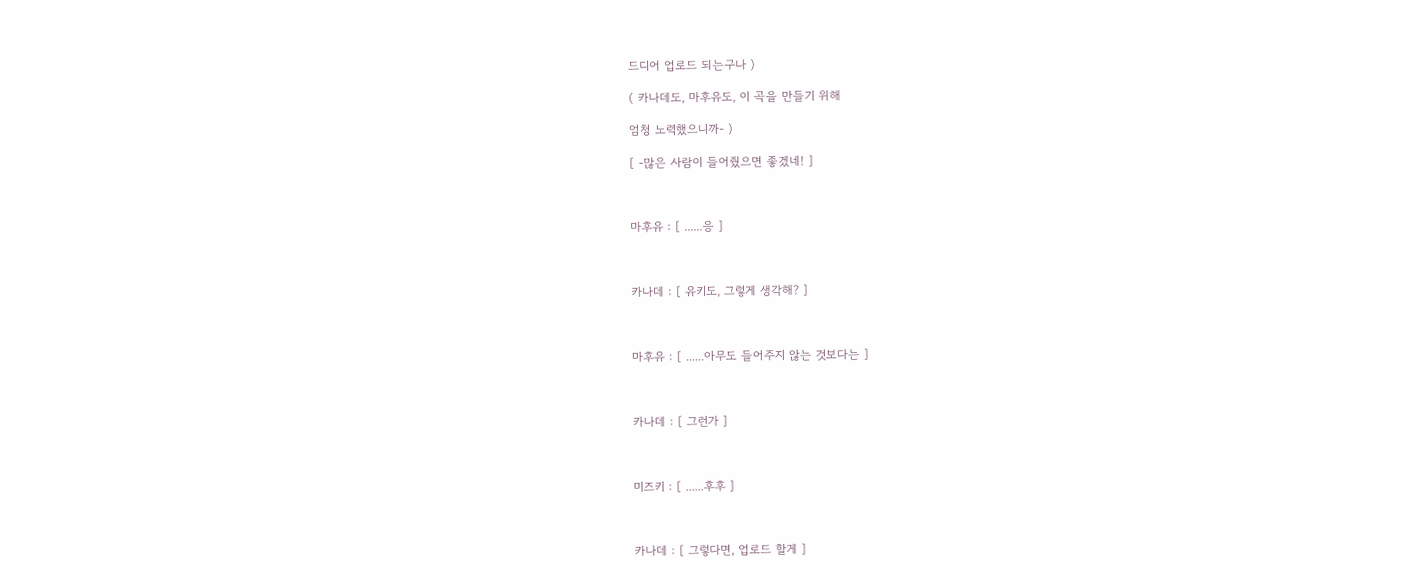드디어 업로드 되는구나 )

( 카나데도, 마후유도, 이 곡을 만들기 위해

엄청 노력했으니까- )

[ -많은 사람이 들어줬으면 좋겠네! ]



마후유 : [ ......응 ]



카나데 : [ 유키도, 그렇게 생각해? ]



마후유 : [ ......아무도 들어주지 않는 것보다는 ]



카나데 : [ 그런가 ]



미즈키 : [ ......후후 ]



카나데 : [ 그렇다면, 업로드 할게 ]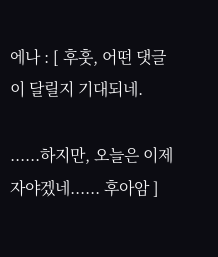에나 : [ 후훗, 어떤 댓글이 달릴지 기대되네.

......하지만, 오늘은 이제 자야겠네...... 후아암 ]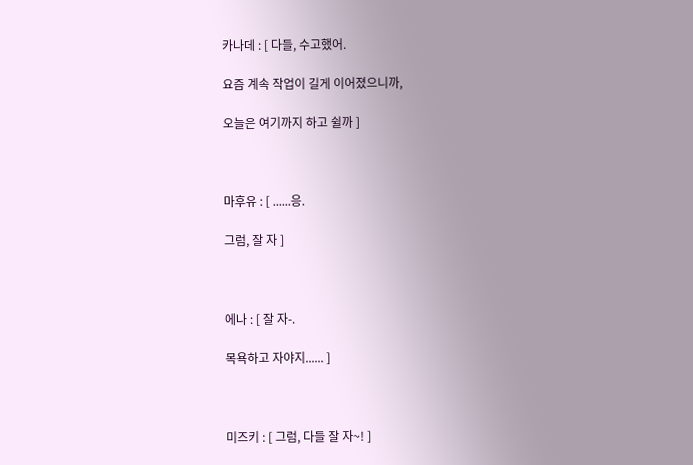카나데 : [ 다들, 수고했어.

요즘 계속 작업이 길게 이어졌으니까,

오늘은 여기까지 하고 쉴까 ]



마후유 : [ ......응.

그럼, 잘 자 ]



에나 : [ 잘 자-.

목욕하고 자야지...... ]



미즈키 : [ 그럼, 다들 잘 자~! ]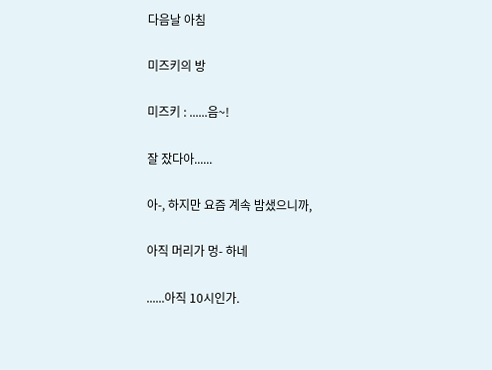다음날 아침

미즈키의 방

미즈키 : ......음~!

잘 잤다아......

아-, 하지만 요즘 계속 밤샜으니까,

아직 머리가 멍- 하네

......아직 10시인가.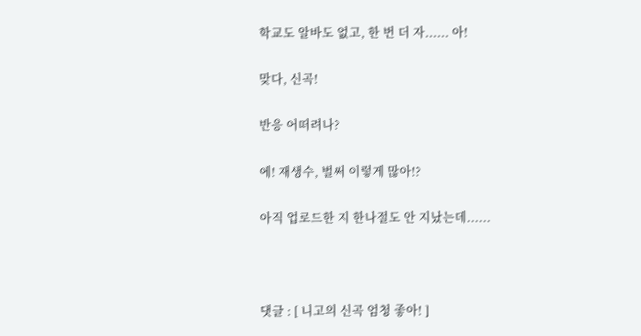학교도 알바도 없고, 한 번 더 자...... 아!

맞다, 신곡!

반응 어떠려나?

에! 재생수, 벌써 이렇게 많아!?

아직 업로드한 지 한나절도 안 지났는데......



댓글 : [ 니고의 신곡 엄청 좋아! ]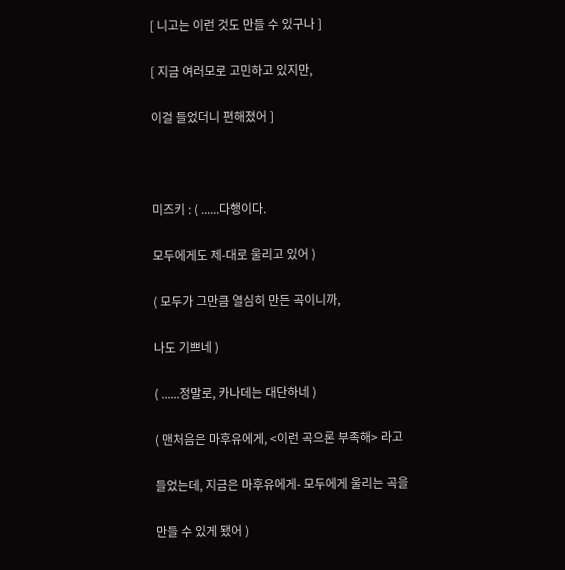[ 니고는 이런 것도 만들 수 있구나 ]

[ 지금 여러모로 고민하고 있지만,

이걸 들었더니 편해졌어 ]



미즈키 : ( ......다행이다.

모두에게도 제-대로 울리고 있어 )

( 모두가 그만큼 열심히 만든 곡이니까,

나도 기쁘네 )

( ......정말로, 카나데는 대단하네 )

( 맨처음은 마후유에게, <이런 곡으론 부족해> 라고

들었는데, 지금은 마후유에게- 모두에게 울리는 곡을

만들 수 있게 됐어 )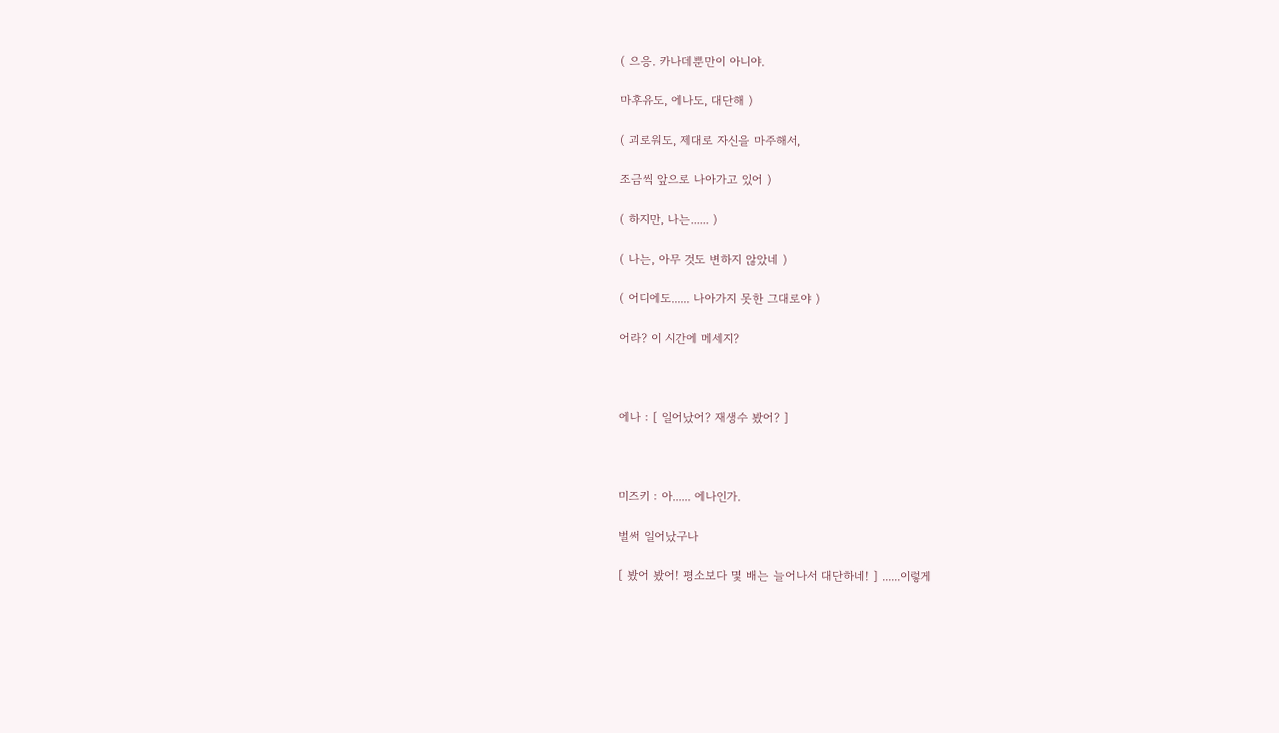( 으응. 카나데뿐만이 아니야.

마후유도, 에나도, 대단해 )

( 괴로워도, 제대로 자신을 마주해서,

조금씩 앞으로 나아가고 있어 )

( 하지만, 나는...... )

( 나는, 아무 것도 변하지 않았네 )

( 어디에도...... 나아가지 못한 그대로야 )

어라? 이 시간에 메세지?



에나 : [ 일어났어? 재생수 봤어? ]



미즈키 : 아...... 에나인가.

벌써 일어났구나

[ 봤어 봤어! 평소보다 몇 배는 늘어나서 대단하네! ] ......이렇게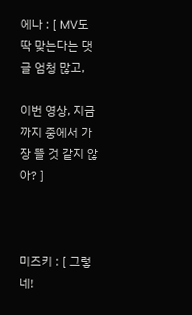에나 : [ MV도 딱 맞는다는 댓글 엄청 많고,

이번 영상, 지금까지 중에서 가장 뜰 것 같지 않아? ]



미즈키 : [ 그렇네!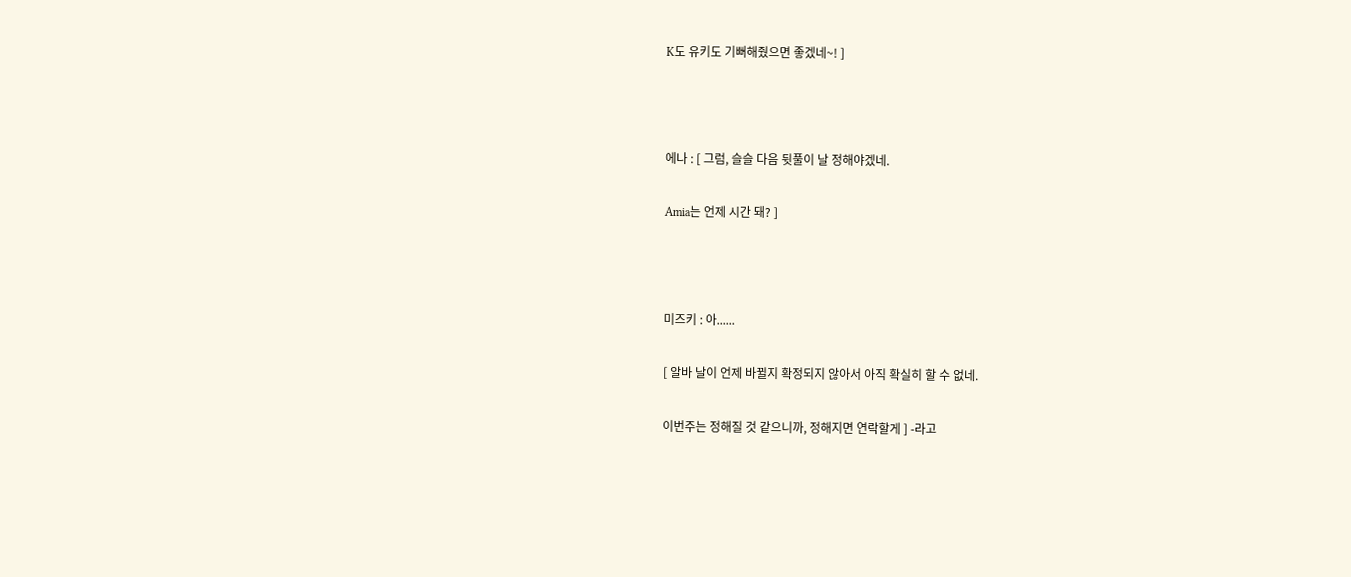K도 유키도 기뻐해줬으면 좋겠네~! ]



에나 : [ 그럼, 슬슬 다음 뒷풀이 날 정해야겠네.

Amia는 언제 시간 돼? ]



미즈키 : 아......

[ 알바 날이 언제 바뀔지 확정되지 않아서 아직 확실히 할 수 없네.

이번주는 정해질 것 같으니까, 정해지면 연락할게 ] -라고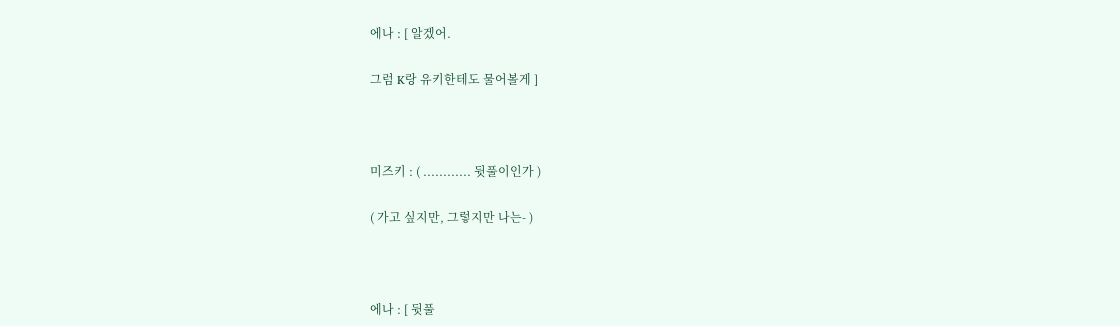에나 : [ 알겠어.

그럼 K랑 유키한테도 물어볼게 ]



미즈키 : ( ............ 뒷풀이인가 )

( 가고 싶지만, 그렇지만 나는- )



에나 : [ 뒷풀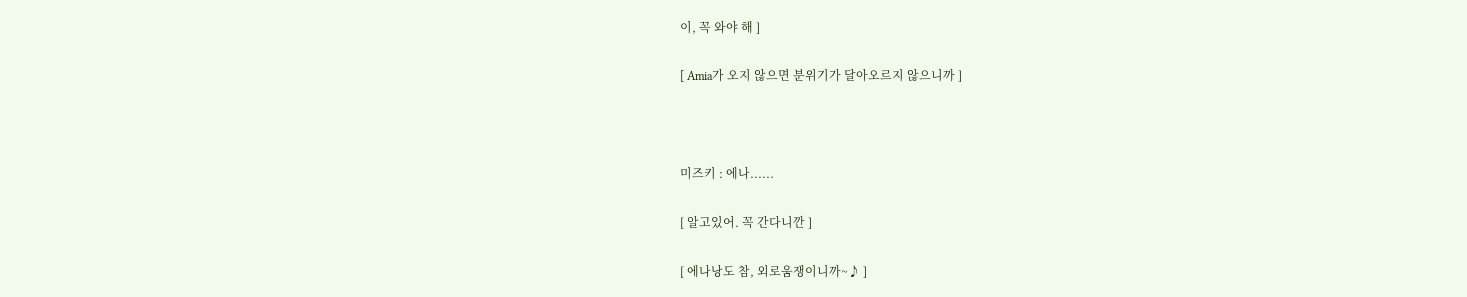이, 꼭 와야 해 ]

[ Amia가 오지 않으면 분위기가 달아오르지 않으니까 ]



미즈키 : 에나......

[ 알고있어. 꼭 간다니깐 ]

[ 에나낭도 참, 외로움쟁이니까~♪ ]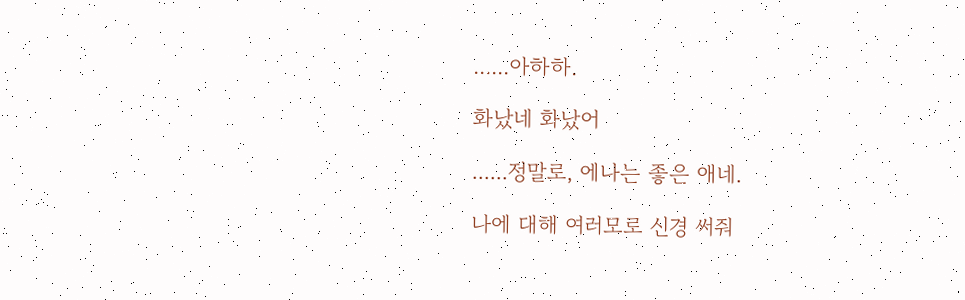......아하하.

화났네 화났어

......정말로, 에나는 좋은 애네.

나에 대해 여러모로 신경 써줘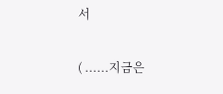서

( ......지금은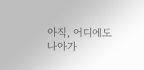아직, 어디에도 나아가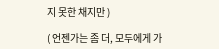지 못한 채지만 )

( 언젠가는 좀 더, 모두에게 가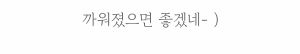까워졌으면 좋겠네- )